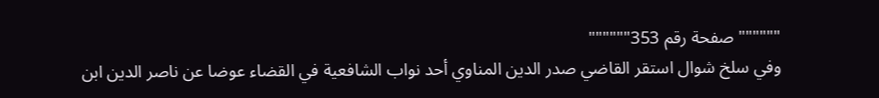""""""صفحة رقم 353""""""
وفي سلخ شوال استقر القاضي صدر الدين المناوي أحد نواب الشافعية في القضاء عوضا عن ناصر الدين ابن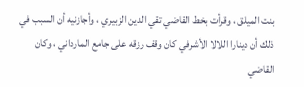بنت الميلق ، وقرأت بخط القاضي تقي الدين الزبيري ، وأجازنيه أن السبب في ذلك أن دينارا اللالا الأشرفي كان وقف رزقه على جامع المارداني ، وكان القاضي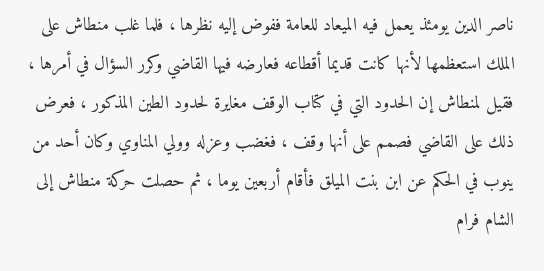ناصر الدين يومئذ يعمل فيه الميعاد للعامة ففوض إليه نظرها ، فلما غلب منطاش على الملك استعظمها لأنها كانت قديما أقطاعه فعارضه فيها القاضي وكرر السؤال في أمرها ، فقيل لمنطاش إن الحدود التي في كتاب الوقف مغايرة لحدود الطين المذكور ، فعرض ذلك على القاضي فصمم على أنها وقف ، فغضب وعزله وولي المناوي وكان أحد من ينوب في الحكم عن ابن بنت الميلق فأقام أربعين يوما ، ثم حصلت حركة منطاش إلى الشام فرام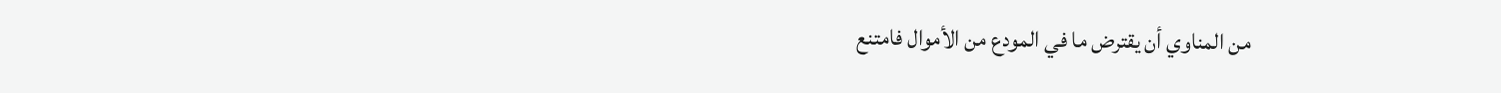من المناوي أن يقترض ما في المودع من الأموال فامتنع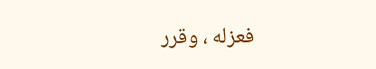فعزله ، وقرر